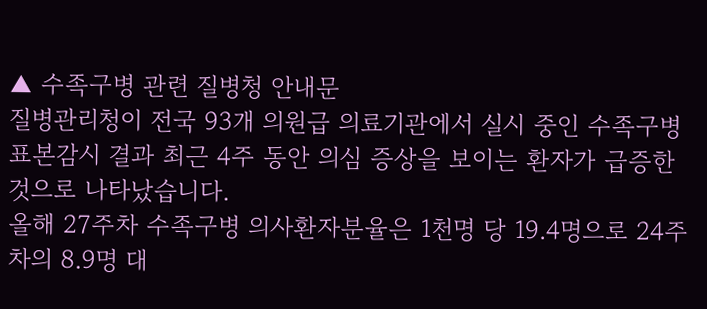▲ 수족구병 관련 질병청 안내문
질병관리청이 전국 93개 의원급 의료기관에서 실시 중인 수족구병 표본감시 결과 최근 4주 동안 의심 증상을 보이는 환자가 급증한 것으로 나타났습니다.
올해 27주차 수족구병 의사환자분율은 1천명 당 19.4명으로 24주차의 8.9명 대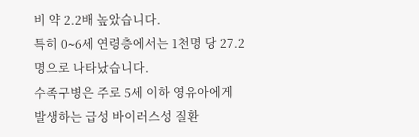비 약 2.2배 높았습니다.
특히 0∼6세 연령층에서는 1천명 당 27.2명으로 나타났습니다.
수족구병은 주로 5세 이하 영유아에게 발생하는 급성 바이러스성 질환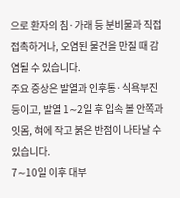으로 환자의 침·가래 등 분비물과 직접 접촉하거나, 오염된 물건을 만질 때 감염될 수 있습니다.
주요 증상은 발열과 인후통·식욕부진 등이고, 발열 1∼2일 후 입속 볼 안쪽과 잇몸, 혀에 작고 붉은 반점이 나타날 수 있습니다.
7∼10일 이후 대부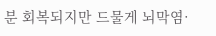분 회복되지만 드물게 뇌막염·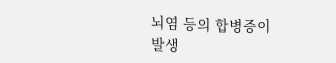뇌염 등의 합병증이 발생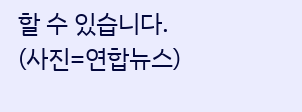할 수 있습니다.
(사진=연합뉴스)